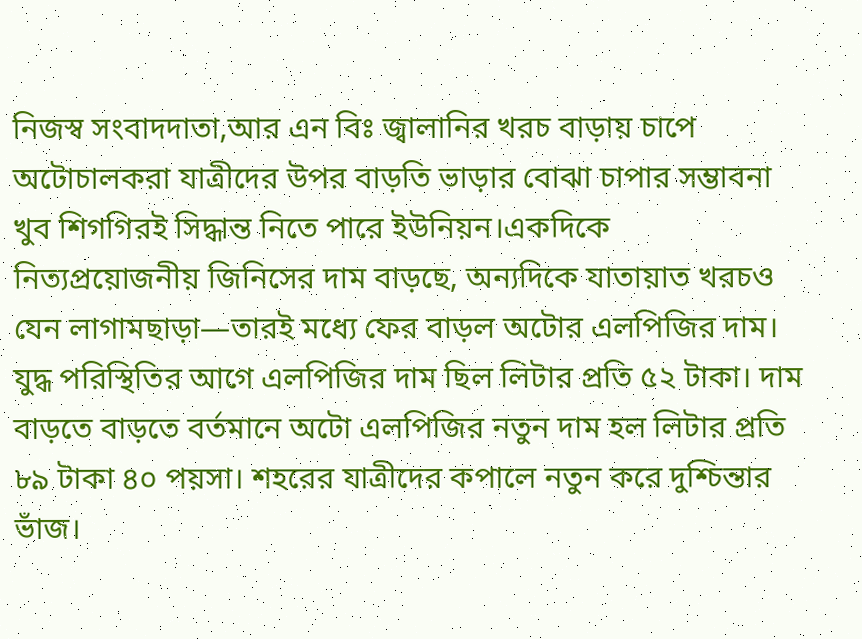নিজস্ব সংবাদদাতা,আর এন বিঃ জ্বালানির খরচ বাড়ায় চাপে অটোচালকরা যাত্রীদের উপর বাড়তি ভাড়ার বোঝা চাপার সম্ভাবনা খুব শিগগিরই সিদ্ধান্ত নিতে পারে ইউনিয়ন।একদিকে নিত্যপ্রয়োজনীয় জিনিসের দাম বাড়ছে, অন্যদিকে যাতায়াত খরচও যেন লাগামছাড়া—তারই মধ্যে ফের বাড়ল অটোর এলপিজির দাম। যুদ্ধ পরিস্থিতির আগে এলপিজির দাম ছিল লিটার প্রতি ৫২ টাকা। দাম বাড়তে বাড়তে বর্তমানে অটো এলপিজির নতুন দাম হল লিটার প্রতি ৮৯ টাকা ৪০ পয়সা। শহরের যাত্রীদের কপালে নতুন করে দুশ্চিন্তার ভাঁজ।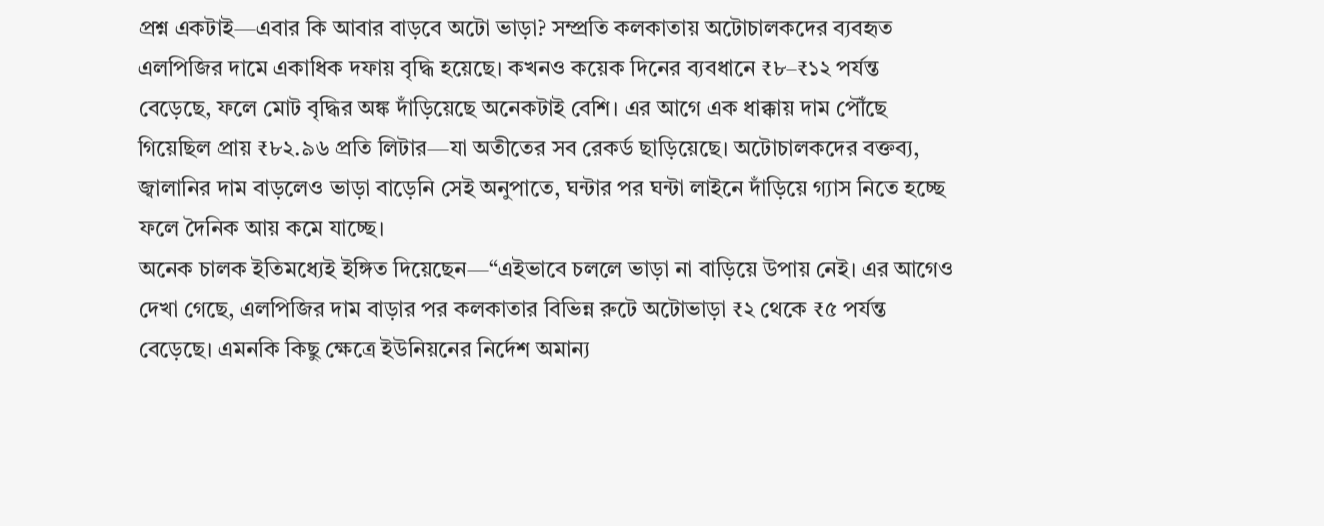প্রশ্ন একটাই—এবার কি আবার বাড়বে অটো ভাড়া? সম্প্রতি কলকাতায় অটোচালকদের ব্যবহৃত এলপিজির দামে একাধিক দফায় বৃদ্ধি হয়েছে। কখনও কয়েক দিনের ব্যবধানে ₹৮–₹১২ পর্যন্ত বেড়েছে, ফলে মোট বৃদ্ধির অঙ্ক দাঁড়িয়েছে অনেকটাই বেশি। এর আগে এক ধাক্কায় দাম পৌঁছে গিয়েছিল প্রায় ₹৮২.৯৬ প্রতি লিটার—যা অতীতের সব রেকর্ড ছাড়িয়েছে। অটোচালকদের বক্তব্য,
জ্বালানির দাম বাড়লেও ভাড়া বাড়েনি সেই অনুপাতে, ঘন্টার পর ঘন্টা লাইনে দাঁড়িয়ে গ্যাস নিতে হচ্ছে ফলে দৈনিক আয় কমে যাচ্ছে।
অনেক চালক ইতিমধ্যেই ইঙ্গিত দিয়েছেন—“এইভাবে চললে ভাড়া না বাড়িয়ে উপায় নেই। এর আগেও দেখা গেছে, এলপিজির দাম বাড়ার পর কলকাতার বিভিন্ন রুটে অটোভাড়া ₹২ থেকে ₹৫ পর্যন্ত বেড়েছে। এমনকি কিছু ক্ষেত্রে ইউনিয়নের নির্দেশ অমান্য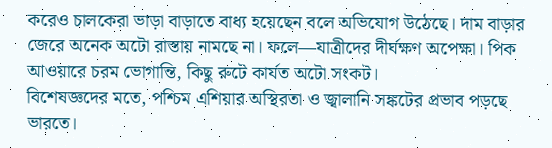করেও চালকেরা ভাড়া বাড়াতে বাধ্য হয়েছেন বলে অভিযোগ উঠেছে। দাম বাড়ার জেরে অনেক অটো রাস্তায় নামছে না। ফলে—যাত্রীদের দীর্ঘক্ষণ অপেক্ষা। পিক আওয়ারে চরম ভোগান্তি, কিছু রুটে কার্যত অটো সংকট।
বিশেষজ্ঞদের মতে, পশ্চিম এশিয়ার অস্থিরতা ও জ্বালানি সঙ্কটের প্রভাব পড়ছে ভারতে।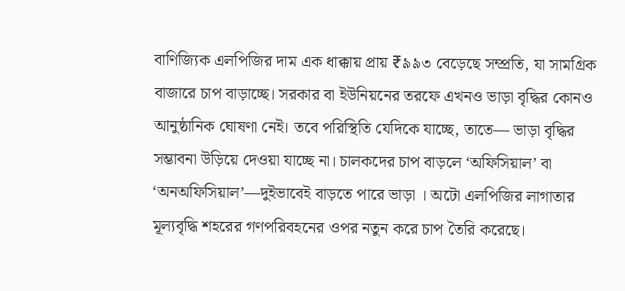বাণিজ্যিক এলপিজির দাম এক ধাক্কায় প্রায় ₹৯৯৩ বেড়েছে সম্প্রতি, যা সামগ্রিক বাজারে চাপ বাড়াচ্ছে। সরকার বা ইউনিয়নের তরফে এখনও ভাড়া বৃদ্ধির কোনও আনুষ্ঠানিক ঘোষণা নেই। তবে পরিস্থিতি যেদিকে যাচ্ছে, তাতে— ভাড়া বৃদ্ধির সম্ভাবনা উড়িয়ে দেওয়া যাচ্ছে না। চালকদের চাপ বাড়লে ‘অফিসিয়াল’ বা ‘অনঅফিসিয়াল’—দুইভাবেই বাড়তে পারে ভাড়া । অটো এলপিজির লাগাতার মূল্যবৃদ্ধি শহরের গণপরিবহনের ওপর নতুন করে চাপ তৈরি করেছে।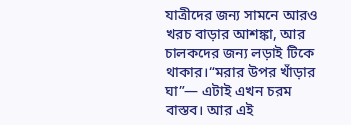যাত্রীদের জন্য সামনে আরও খরচ বাড়ার আশঙ্কা, আর চালকদের জন্য লড়াই টিকে থাকার।“মরার উপর খাঁড়ার ঘা”— এটাই এখন চরম বাস্তব। আর এই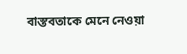বাস্তবতাকে মেনে নেওয়া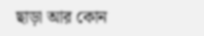ছাড়া আর কোন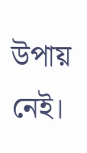উপায় নেই।